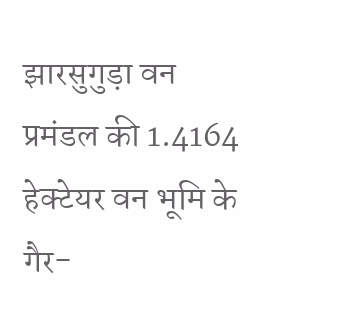झारसुगुड़ा वन प्रमंडल की 1.4164 हेक्टेयर वन भूमि के गैर-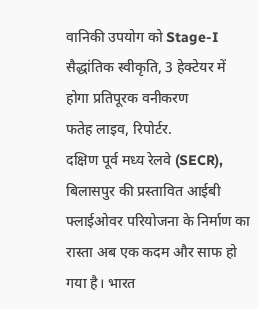वानिकी उपयोग को Stage-I सैद्धांतिक स्वीकृति, 3 हेक्टेयर में होगा प्रतिपूरक वनीकरण
फतेह लाइव, रिपोर्टर.
दक्षिण पूर्व मध्य रेलवे (SECR), बिलासपुर की प्रस्तावित आईबी फ्लाईओवर परियोजना के निर्माण का रास्ता अब एक कदम और साफ हो गया है। भारत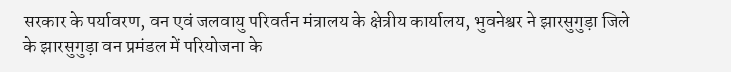सरकार के पर्यावरण, वन एवं जलवायु परिवर्तन मंत्रालय के क्षेत्रीय कार्यालय, भुवनेश्वर ने झारसुगुड़ा जिले के झारसुगुड़ा वन प्रमंडल में परियोजना के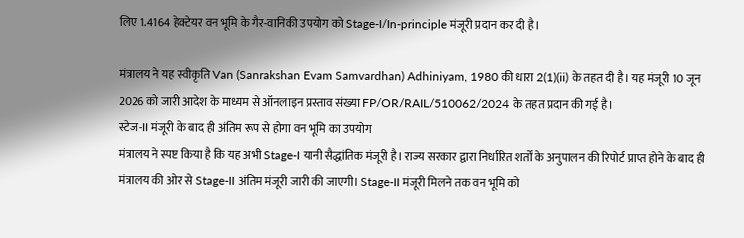लिए 1.4164 हेक्टेयर वन भूमि के गैर-वानिकी उपयोग को Stage-I/In-principle मंजूरी प्रदान कर दी है।

मंत्रालय ने यह स्वीकृति Van (Sanrakshan Evam Samvardhan) Adhiniyam, 1980 की धारा 2(1)(ii) के तहत दी है। यह मंजूरी 10 जून 2026 को जारी आदेश के माध्यम से ऑनलाइन प्रस्ताव संख्या FP/OR/RAIL/510062/2024 के तहत प्रदान की गई है।
स्टेज-II मंजूरी के बाद ही अंतिम रूप से होगा वन भूमि का उपयोग
मंत्रालय ने स्पष्ट किया है कि यह अभी Stage-I यानी सैद्धांतिक मंजूरी है। राज्य सरकार द्वारा निर्धारित शर्तों के अनुपालन की रिपोर्ट प्राप्त होने के बाद ही मंत्रालय की ओर से Stage-II अंतिम मंजूरी जारी की जाएगी। Stage-II मंजूरी मिलने तक वन भूमि को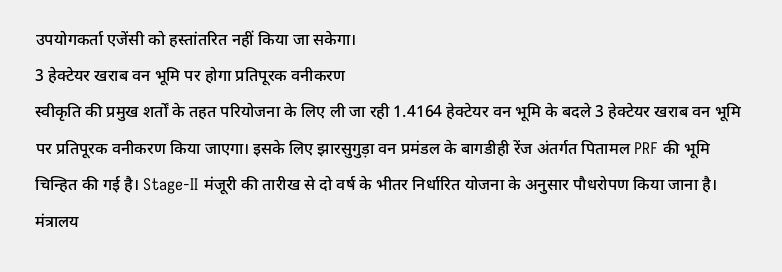उपयोगकर्ता एजेंसी को हस्तांतरित नहीं किया जा सकेगा।
3 हेक्टेयर खराब वन भूमि पर होगा प्रतिपूरक वनीकरण
स्वीकृति की प्रमुख शर्तों के तहत परियोजना के लिए ली जा रही 1.4164 हेक्टेयर वन भूमि के बदले 3 हेक्टेयर खराब वन भूमि पर प्रतिपूरक वनीकरण किया जाएगा। इसके लिए झारसुगुड़ा वन प्रमंडल के बागडीही रेंज अंतर्गत पितामल PRF की भूमि चिन्हित की गई है। Stage-II मंजूरी की तारीख से दो वर्ष के भीतर निर्धारित योजना के अनुसार पौधरोपण किया जाना है। मंत्रालय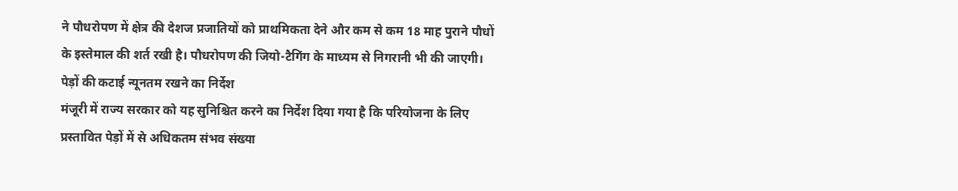ने पौधरोपण में क्षेत्र की देशज प्रजातियों को प्राथमिकता देने और कम से कम 18 माह पुराने पौधों के इस्तेमाल की शर्त रखी है। पौधरोपण की जियो-टैगिंग के माध्यम से निगरानी भी की जाएगी।
पेड़ों की कटाई न्यूनतम रखने का निर्देश
मंजूरी में राज्य सरकार को यह सुनिश्चित करने का निर्देश दिया गया है कि परियोजना के लिए प्रस्तावित पेड़ों में से अधिकतम संभव संख्या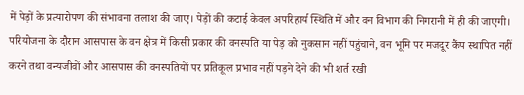में पेड़ों के प्रत्यारोपण की संभावना तलाश की जाए। पेड़ों की कटाई केवल अपरिहार्य स्थिति में और वन विभाग की निगरानी में ही की जाएगी।
परियोजना के दौरान आसपास के वन क्षेत्र में किसी प्रकार की वनस्पति या पेड़ को नुकसान नहीं पहुंचाने, वन भूमि पर मजदूर कैंप स्थापित नहीं करने तथा वन्यजीवों और आसपास की वनस्पतियों पर प्रतिकूल प्रभाव नहीं पड़ने देने की भी शर्त रखी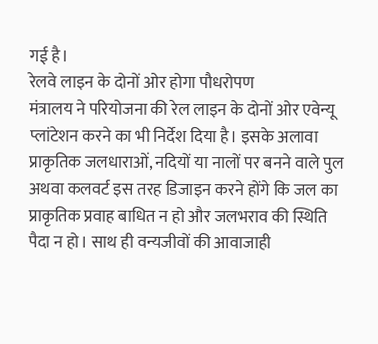गई है।
रेलवे लाइन के दोनों ओर होगा पौधरोपण
मंत्रालय ने परियोजना की रेल लाइन के दोनों ओर एवेन्यू प्लांटेशन करने का भी निर्देश दिया है। इसके अलावा प्राकृतिक जलधाराओं, नदियों या नालों पर बनने वाले पुल अथवा कलवर्ट इस तरह डिजाइन करने होंगे कि जल का प्राकृतिक प्रवाह बाधित न हो और जलभराव की स्थिति पैदा न हो। साथ ही वन्यजीवों की आवाजाही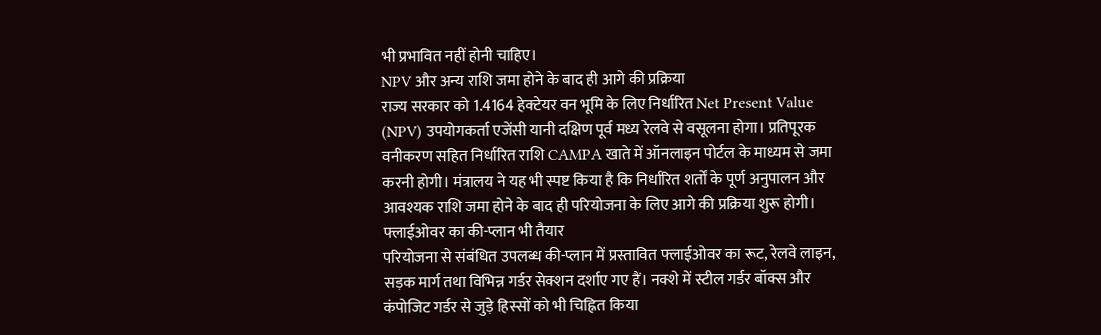भी प्रभावित नहीं होनी चाहिए।
NPV और अन्य राशि जमा होने के बाद ही आगे की प्रक्रिया
राज्य सरकार को 1.4164 हेक्टेयर वन भूमि के लिए निर्धारित Net Present Value (NPV) उपयोगकर्ता एजेंसी यानी दक्षिण पूर्व मध्य रेलवे से वसूलना होगा। प्रतिपूरक वनीकरण सहित निर्धारित राशि CAMPA खाते में ऑनलाइन पोर्टल के माध्यम से जमा करनी होगी। मंत्रालय ने यह भी स्पष्ट किया है कि निर्धारित शर्तों के पूर्ण अनुपालन और आवश्यक राशि जमा होने के बाद ही परियोजना के लिए आगे की प्रक्रिया शुरू होगी।
फ्लाईओवर का की-प्लान भी तैयार
परियोजना से संबंधित उपलब्ध की-प्लान में प्रस्तावित फ्लाईओवर का रूट, रेलवे लाइन, सड़क मार्ग तथा विभिन्न गर्डर सेक्शन दर्शाए गए हैं। नक्शे में स्टील गर्डर बॉक्स और कंपोजिट गर्डर से जुड़े हिस्सों को भी चिह्नित किया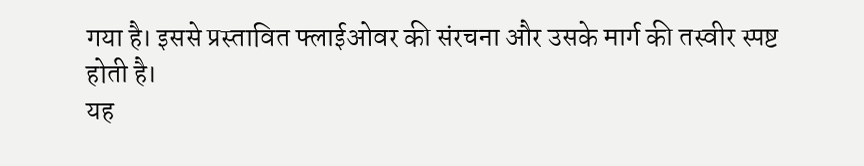गया है। इससे प्रस्तावित फ्लाईओवर की संरचना और उसके मार्ग की तस्वीर स्पष्ट होती है।
यह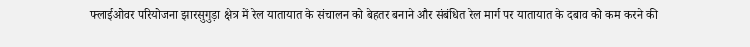फ्लाईओवर परियोजना झारसुगुड़ा क्षेत्र में रेल यातायात के संचालन को बेहतर बनाने और संबंधित रेल मार्ग पर यातायात के दबाव को कम करने की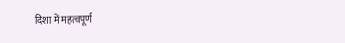दिशा में महत्वपूर्ण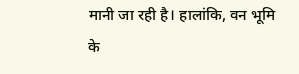मानी जा रही है। हालांकि, वन भूमि के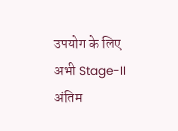उपयोग के लिए अभी Stage-II अंतिम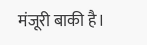मंजूरी बाकी है।